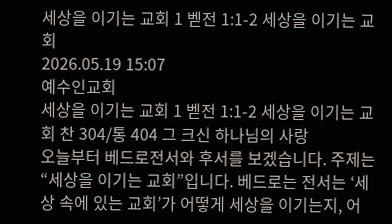세상을 이기는 교회 1 벧전 1:1-2 세상을 이기는 교회
2026.05.19 15:07
예수인교회
세상을 이기는 교회 1 벧전 1:1-2 세상을 이기는 교회 찬 304/통 404 그 크신 하나님의 사랑
오늘부터 베드로전서와 후서를 보겠습니다. 주제는 “세상을 이기는 교회”입니다. 베드로는 전서는 ‘세상 속에 있는 교회’가 어떻게 세상을 이기는지, 어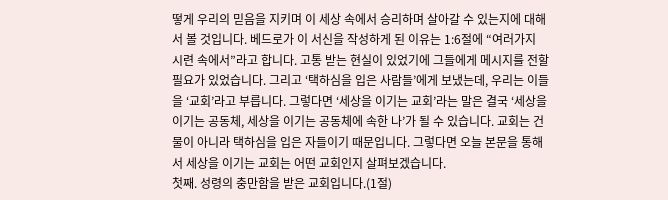떻게 우리의 믿음을 지키며 이 세상 속에서 승리하며 살아갈 수 있는지에 대해서 볼 것입니다. 베드로가 이 서신을 작성하게 된 이유는 1:6절에 “여러가지 시련 속에서”라고 합니다. 고통 받는 현실이 있었기에 그들에게 메시지를 전할 필요가 있었습니다. 그리고 ‘택하심을 입은 사람들’에게 보냈는데, 우리는 이들을 ‘교회’라고 부릅니다. 그렇다면 ‘세상을 이기는 교회’라는 말은 결국 ‘세상을 이기는 공동체, 세상을 이기는 공동체에 속한 나’가 될 수 있습니다. 교회는 건물이 아니라 택하심을 입은 자들이기 때문입니다. 그렇다면 오늘 본문을 통해서 세상을 이기는 교회는 어떤 교회인지 살펴보겠습니다.
첫째. 성령의 충만함을 받은 교회입니다.(1절)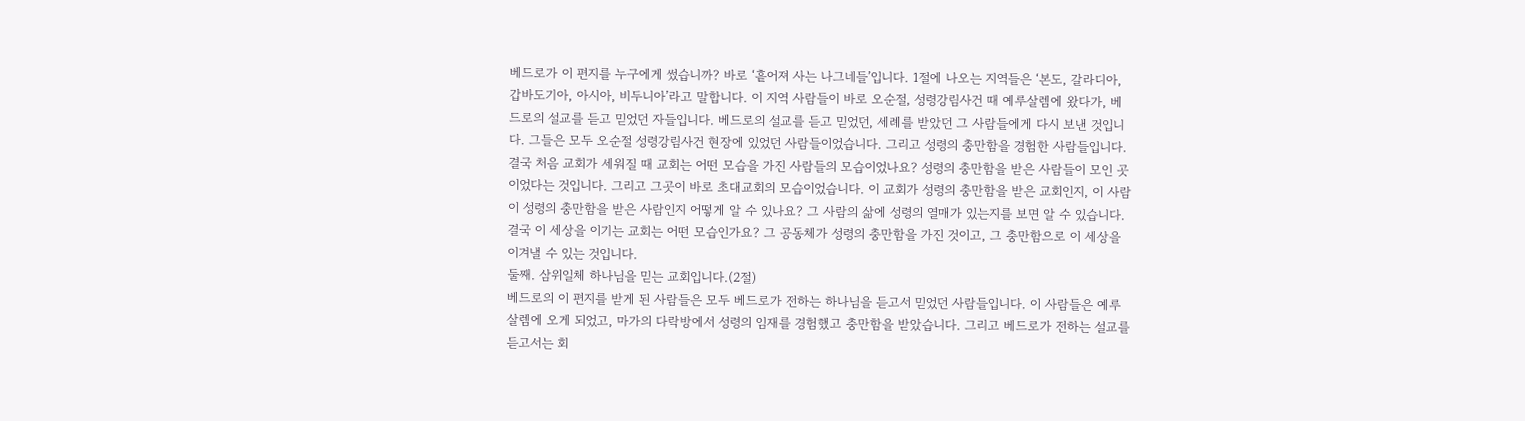베드로가 이 편지를 누구에게 썼습니까? 바로 ‘흩어져 사는 나그네들’입니다. 1절에 나오는 지역들은 ‘본도, 갈라디아, 갑바도기아, 아시아, 비두니아’라고 말합니다. 이 지역 사람들이 바로 오순절, 성령강림사건 때 예루살렘에 왔다가, 베드로의 설교를 듣고 믿었던 자들입니다. 베드로의 설교를 듣고 믿었던, 세례를 받았던 그 사람들에게 다시 보낸 것입니다. 그들은 모두 오순절 성령강림사건 현장에 있었던 사람들이었습니다. 그리고 성령의 충만함을 경험한 사람들입니다. 결국 처음 교회가 세워질 때 교회는 어떤 모습을 가진 사람들의 모습이었나요? 성령의 충만함을 받은 사람들이 모인 곳이었다는 것입니다. 그리고 그곳이 바로 초대교회의 모습이었습니다. 이 교회가 성령의 충만함을 받은 교회인지, 이 사람이 성령의 충만함을 받은 사람인지 어떻게 알 수 있나요? 그 사람의 삶에 성령의 열매가 있는지를 보면 알 수 있습니다. 결국 이 세상을 이기는 교회는 어떤 모습인가요? 그 공동체가 성령의 충만함을 가진 것이고, 그 충만함으로 이 세상을 이겨낼 수 있는 것입니다.
둘째. 삼위일체 하나님을 믿는 교회입니다.(2절)
베드로의 이 편지를 받게 된 사람들은 모두 베드로가 전하는 하나님을 듣고서 믿었던 사람들입니다. 이 사람들은 예루살렘에 오게 되었고, 마가의 다락방에서 성령의 임재를 경험했고 충만함을 받았습니다. 그리고 베드로가 전하는 설교를 듣고서는 회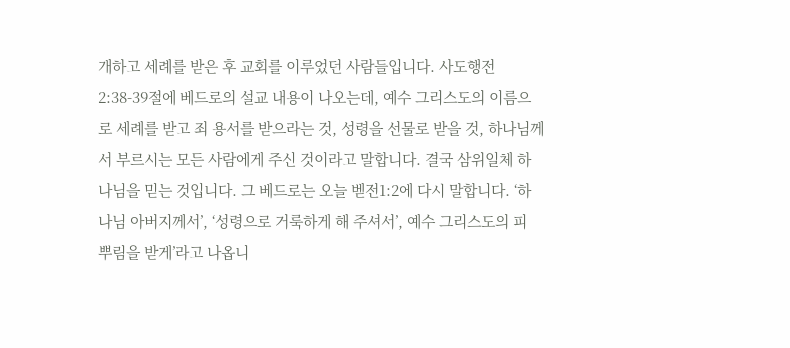개하고 세례를 받은 후 교회를 이루었던 사람들입니다. 사도행전 2:38-39절에 베드로의 설교 내용이 나오는데, 예수 그리스도의 이름으로 세례를 받고 죄 용서를 받으라는 것, 성령을 선물로 받을 것, 하나님께서 부르시는 모든 사람에게 주신 것이라고 말합니다. 결국 삼위일체 하나님을 믿는 것입니다. 그 베드로는 오늘 벧전1:2에 다시 말합니다. ‘하나님 아버지께서’, ‘성령으로 거룩하게 해 주셔서’, 예수 그리스도의 피 뿌림을 받게’라고 나옵니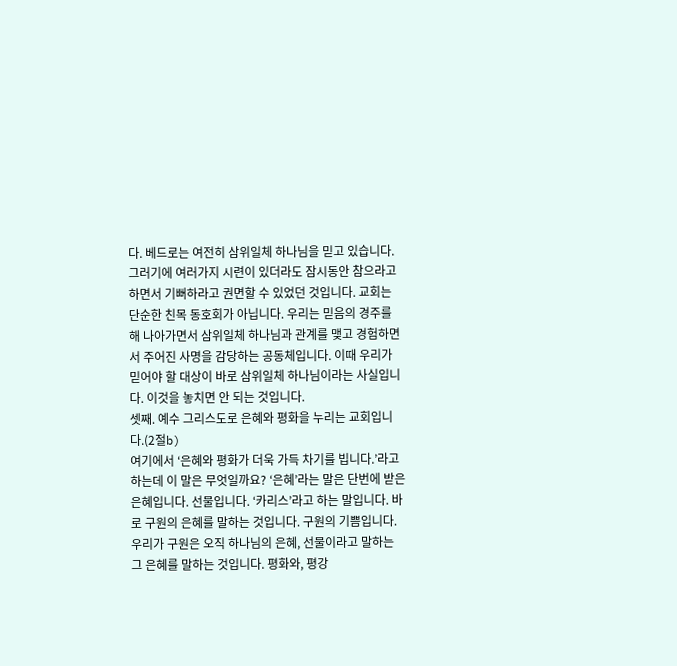다. 베드로는 여전히 삼위일체 하나님을 믿고 있습니다. 그러기에 여러가지 시련이 있더라도 잠시동안 참으라고 하면서 기뻐하라고 권면할 수 있었던 것입니다. 교회는 단순한 친목 동호회가 아닙니다. 우리는 믿음의 경주를 해 나아가면서 삼위일체 하나님과 관계를 맺고 경험하면서 주어진 사명을 감당하는 공동체입니다. 이때 우리가 믿어야 할 대상이 바로 삼위일체 하나님이라는 사실입니다. 이것을 놓치면 안 되는 것입니다.
셋째. 예수 그리스도로 은혜와 평화을 누리는 교회입니다.(2절b)
여기에서 ‘은혜와 평화가 더욱 가득 차기를 빕니다.’라고 하는데 이 말은 무엇일까요? ‘은혜’라는 말은 단번에 받은 은혜입니다. 선물입니다. ‘카리스’라고 하는 말입니다. 바로 구원의 은혜를 말하는 것입니다. 구원의 기쁨입니다. 우리가 구원은 오직 하나님의 은혜, 선물이라고 말하는 그 은혜를 말하는 것입니다. 평화와, 평강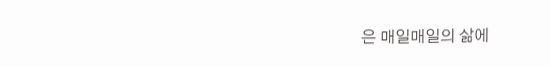은 매일매일의 삶에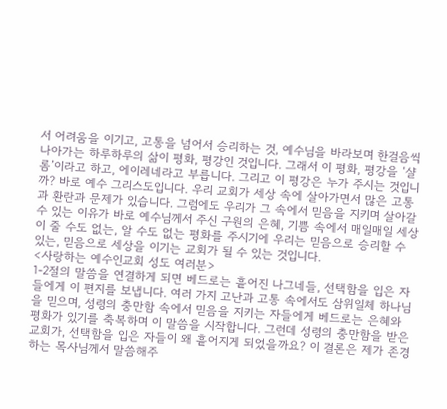서 어려움을 이기고, 고통을 넘어서 승리하는 것, 예수님을 바라보며 한걸음씩 나아가는 하루하루의 삶이 평화, 평강인 것입니다. 그래서 이 평화, 평강을 ‘샬롬’이라고 하고, 에이레네라고 부릅니다. 그리고 이 평강은 누가 주시는 것입니까? 바로 예수 그리스도입니다. 우리 교회가 세상 속에 살아가면서 많은 고통과 환란과 문제가 있습니다. 그럼에도 우리가 그 속에서 믿음을 지키며 살아갈 수 있는 이유가 바로 예수님께서 주신 구원의 은혜, 기쁨 속에서 매일매일 세상이 줄 수도 없는, 알 수도 없는 평화를 주시기에 우리는 믿음으로 승리할 수 있는, 믿음으로 세상을 이기는 교회가 될 수 있는 것입니다.
<사랑하는 예수인교회 성도 여러분>
1-2절의 말씀을 연결하게 되면 베드로는 흩어진 나그네들, 선택함을 입은 자들에게 이 편지를 보냅니다. 여러 가지 고난과 고통 속에서도 삼위일체 하나님을 믿으며, 성령의 충만함 속에서 믿음을 지키는 자들에게 베드로는 은혜와 평화가 있기를 축복하며 이 말씀을 시작합니다. 그런데 성령의 충만함을 받은 교회가, 선택함을 입은 자들이 왜 흩어지게 되었을까요? 이 결론은 제가 존경하는 목사님께서 말씀해주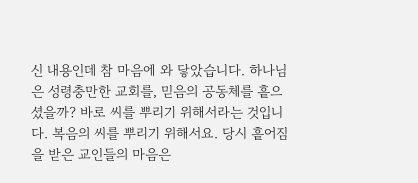신 내용인데 참 마음에 와 닿았습니다. 하나님은 성령충만한 교회를, 믿음의 공동체를 흩으셨을까? 바로 씨를 뿌리기 위해서라는 것입니다. 복음의 씨를 뿌리기 위해서요. 당시 흩어짐을 받은 교인들의 마음은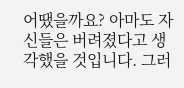어땠을까요? 아마도 자신들은 버려졌다고 생각했을 것입니다. 그러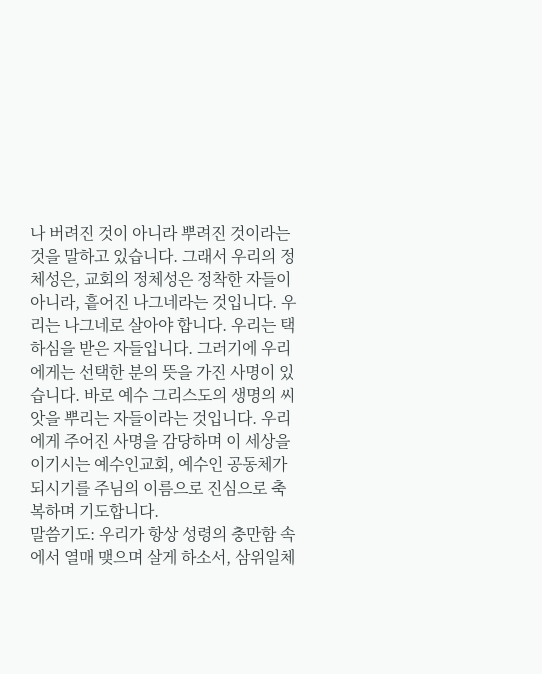나 버려진 것이 아니라 뿌려진 것이라는 것을 말하고 있습니다. 그래서 우리의 정체성은, 교회의 정체성은 정착한 자들이 아니라, 흩어진 나그네라는 것입니다. 우리는 나그네로 살아야 합니다. 우리는 택하심을 받은 자들입니다. 그러기에 우리에게는 선택한 분의 뜻을 가진 사명이 있습니다. 바로 예수 그리스도의 생명의 씨앗을 뿌리는 자들이라는 것입니다. 우리에게 주어진 사명을 감당하며 이 세상을 이기시는 예수인교회, 예수인 공동체가 되시기를 주님의 이름으로 진심으로 축복하며 기도합니다.
말씀기도: 우리가 항상 성령의 충만함 속에서 열매 맺으며 살게 하소서, 삼위일체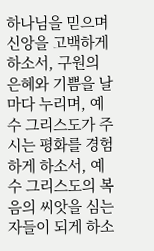하나님을 믿으며 신앙을 고백하게 하소서, 구원의 은혜와 기쁨을 날마다 누리며, 예수 그리스도가 주시는 평화를 경험하게 하소서, 예수 그리스도의 복음의 씨앗을 심는 자들이 되게 하소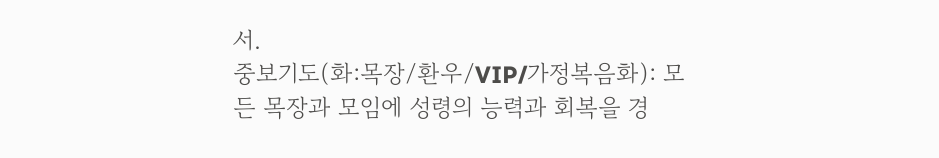서.
중보기도(화:목장/환우/VIP/가정복음화): 모든 목장과 모임에 성령의 능력과 회복을 경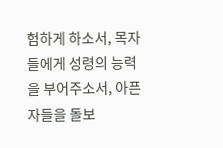험하게 하소서, 목자들에게 성령의 능력을 부어주소서, 아픈자들을 돌보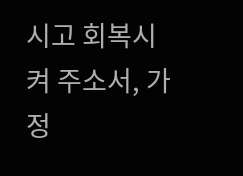시고 회복시켜 주소서, 가정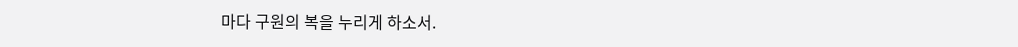마다 구원의 복을 누리게 하소서.